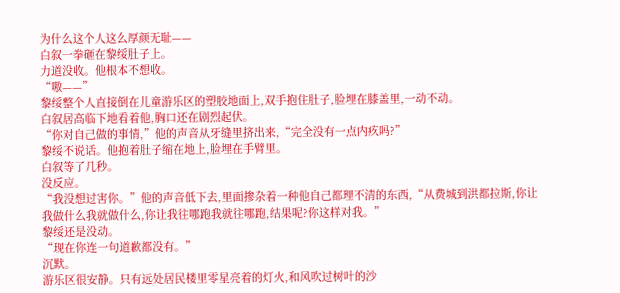为什么这个人这么厚颜无耻——
白叙一拳砸在黎绥肚子上。
力道没收。他根本不想收。
“嗷——”
黎绥整个人直接倒在儿童游乐区的塑胶地面上,双手抱住肚子,脸埋在膝盖里,一动不动。
白叙居高临下地看着他,胸口还在剧烈起伏。
“你对自己做的事情,”他的声音从牙缝里挤出来,“完全没有一点内疚吗?”
黎绥不说话。他抱着肚子缩在地上,脸埋在手臂里。
白叙等了几秒。
没反应。
“我没想过害你。”他的声音低下去,里面掺杂着一种他自己都理不清的东西,“从费城到洪都拉斯,你让我做什么我就做什么,你让我往哪跑我就往哪跑,结果呢?你这样对我。”
黎绥还是没动。
“现在你连一句道歉都没有。”
沉默。
游乐区很安静。只有远处居民楼里零星亮着的灯火,和风吹过树叶的沙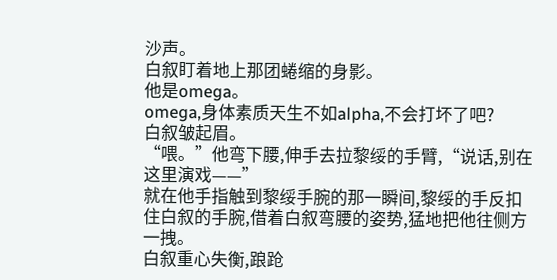沙声。
白叙盯着地上那团蜷缩的身影。
他是omega。
omega,身体素质天生不如alpha,不会打坏了吧?
白叙皱起眉。
“喂。”他弯下腰,伸手去拉黎绥的手臂,“说话,别在这里演戏——”
就在他手指触到黎绥手腕的那一瞬间,黎绥的手反扣住白叙的手腕,借着白叙弯腰的姿势,猛地把他往侧方一拽。
白叙重心失衡,踉跄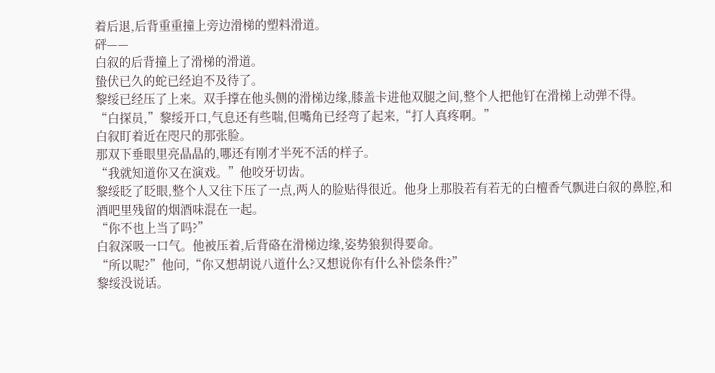着后退,后背重重撞上旁边滑梯的塑料滑道。
砰——
白叙的后背撞上了滑梯的滑道。
蛰伏已久的蛇已经迫不及待了。
黎绥已经压了上来。双手撑在他头侧的滑梯边缘,膝盖卡进他双腿之间,整个人把他钉在滑梯上动弹不得。
“白探员,”黎绥开口,气息还有些喘,但嘴角已经弯了起来,“打人真疼啊。”
白叙盯着近在咫尺的那张脸。
那双下垂眼里亮晶晶的,哪还有刚才半死不活的样子。
“我就知道你又在演戏。”他咬牙切齿。
黎绥眨了眨眼,整个人又往下压了一点,两人的脸贴得很近。他身上那股若有若无的白檀香气飘进白叙的鼻腔,和酒吧里残留的烟酒味混在一起。
“你不也上当了吗?”
白叙深吸一口气。他被压着,后背硌在滑梯边缘,姿势狼狈得要命。
“所以呢?”他问,“你又想胡说八道什么?又想说你有什么补偿条件?”
黎绥没说话。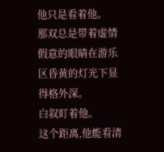他只是看着他。
那双总是带着虚情假意的眼睛在游乐区昏黄的灯光下显得格外深。
白叙盯着他。
这个距离,他能看清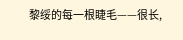黎绥的每一根睫毛——很长,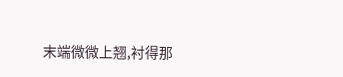末端微微上翘,衬得那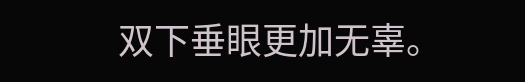双下垂眼更加无辜。